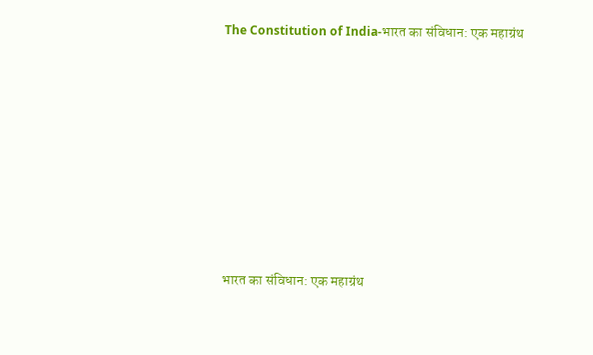The Constitution of India-भारत का संविधान: एक महाग्रंथ








भारत का संविधान: एक महाग्रंथ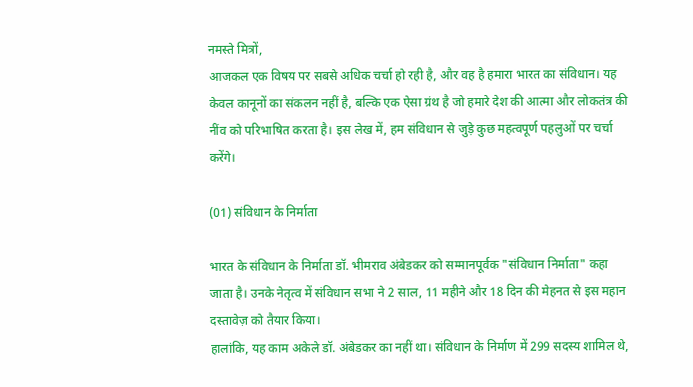नमस्ते मित्रों,
आजकल एक विषय पर सबसे अधिक चर्चा हो रही है, और वह है हमारा भारत का संविधान। यह केवल कानूनों का संकलन नहीं है, बल्कि एक ऐसा ग्रंथ है जो हमारे देश की आत्मा और लोकतंत्र की नींव को परिभाषित करता है। इस लेख में, हम संविधान से जुड़े कुछ महत्वपूर्ण पहलुओं पर चर्चा करेंगे।

(01) संविधान के निर्माता

भारत के संविधान के निर्माता डॉ. भीमराव अंबेडकर को सम्मानपूर्वक "संविधान निर्माता" कहा जाता है। उनके नेतृत्व में संविधान सभा ने 2 साल, 11 महीने और 18 दिन की मेहनत से इस महान दस्तावेज़ को तैयार किया।
हालांकि, यह काम अकेले डॉ. अंबेडकर का नहीं था। संविधान के निर्माण में 299 सदस्य शामिल थे,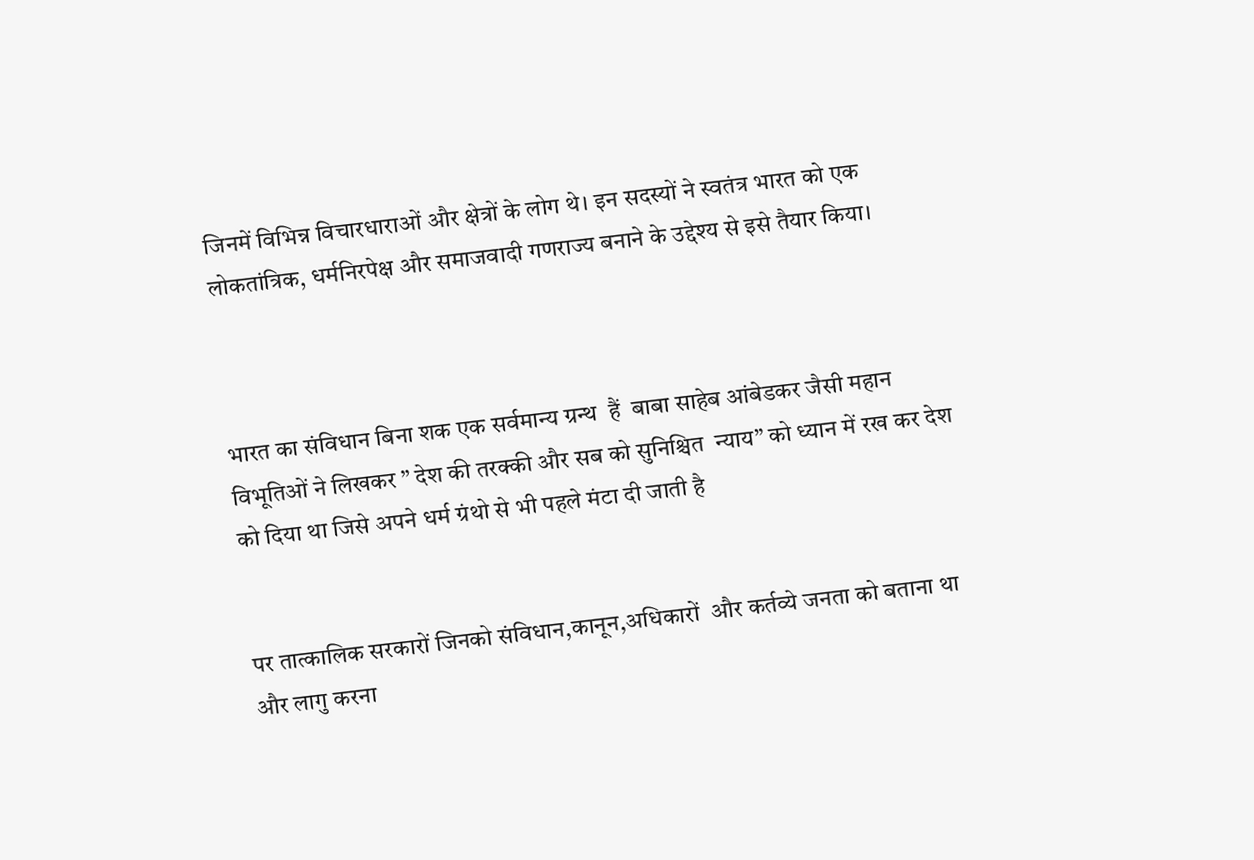जिनमें विभिन्न विचारधाराओं और क्षेत्रों के लोग थे। इन सदस्यों ने स्वतंत्र भारत को एक लोकतांत्रिक, धर्मनिरपेक्ष और समाजवादी गणराज्य बनाने के उद्देश्य से इसे तैयार किया।



भारत का संविधान बिना शक एक सर्वमान्य ग्रन्थ  हैं  बाबा साहेब आंबेडकर जैसी महान  विभूतिओं ने लिखकर ” देश की तरक्की और सब को सुनिश्चित  न्याय” को ध्यान में रख कर देश को दिया था जिसे अपने धर्म ग्रंथो से भी पहले मंटा दी जाती है


पर तात्कालिक सरकारों जिनको संविधान,कानून,अधिकारों  और कर्तव्ये जनता को बताना था और लागु करना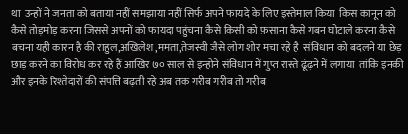था  उन्हों ने जनता को बताया नहीं समझाया नहीं सिर्फ अपने फायदे के लिए इस्तेमाल किया  किस कानून को कैसे तोड़मोड़ करना जिससे अपनों को फायदा पहुंचना कैसे किसी को फ़साना कैसे गबन घोटाले करना कैसे बचना यही कारन है की राहुल,अखिलेश ,ममता,तेजस्वी जैसे लोग शोर मचा रहे है  संविधान को बदलने या छेड़  छाड़ करने का विरोध कर रहे हैं आखिर ७० साल से इन्होने संविधान में गुप्त रास्ते ढूंढ़ने में लगाया  तांकि इनकी और इनके रिश्तेदारों की संपत्ति बढ़ती रहे अब तक गरीब गरीब तो गरीब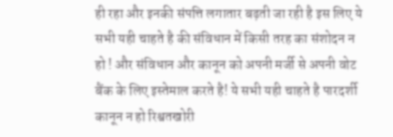ही रहा और इनकी संपत्ति लगातार बढ़ती जा रही है इस लिए ये सभी यही चाहते है की संविधान में किसी तरह का संशोदन न हो ! और संविधान और कानून को अपनी मर्जी से अपनी वोट बैंक के लिए इस्तेमाल करते है! ये सभी यही चाहते है पारदर्शी कानून न हो रिश्वतखोरी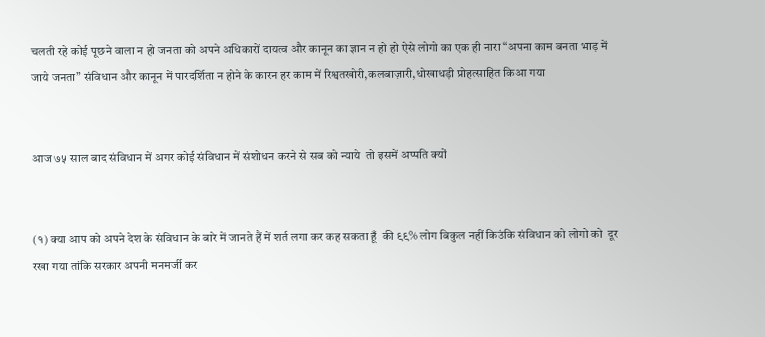चलती रहे कोई पूछने वाला न हो जनता को अपने अधिकारों दायत्व और कानून का ज्ञान न हो हो ऐसे लोगो का एक ही नारा “अपना काम बनता भाड़ में जाये जनता” संविधान और कानून में पारदर्शिता न होने के कारन हर काम में रिश्वतखोरी,कलबाज़ारी,धोखाधड़ी प्रोहत्साहित किआ गया


आज ७५ साल बाद संविधान में अगर कोई संविधान में संशोधन करने से सब को न्याये  तो इसमें अप्पति क्यों


(१) क्या आप को अपने देश के संविधान के बारे में जानते हैं में शर्त लगा कर कह सकता हूँ  की ९९% लोग बिकुल नहीं किउंकि संविधान को लोगो को  दूर रखा गया तांकि सरकार अपनी मनमर्जी कर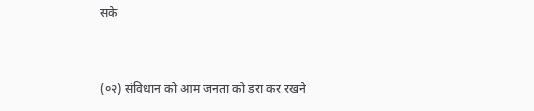सके


(०२) संविधान को आम जनता को डरा कर रखने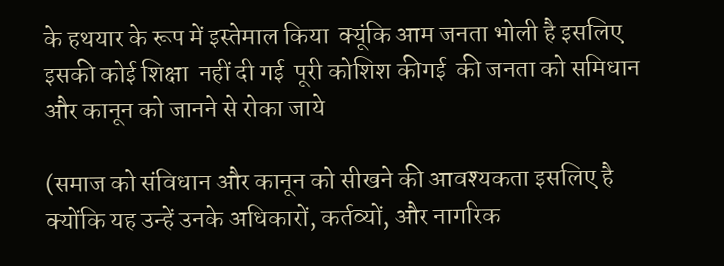के हथयार के रूप में इस्तेमाल किया  क्यूंकि आम जनता भोली है इसलिए  इसकी कोई शिक्षा  नहीं दी गई  पूरी कोशिश कीगई  की जनता को समिधान और कानून को जानने से रोका जाये

(समाज को संविधान और कानून को सीखने की आवश्यकता इसलिए है क्योंकि यह उन्हें उनके अधिकारों, कर्तव्यों, और नागरिक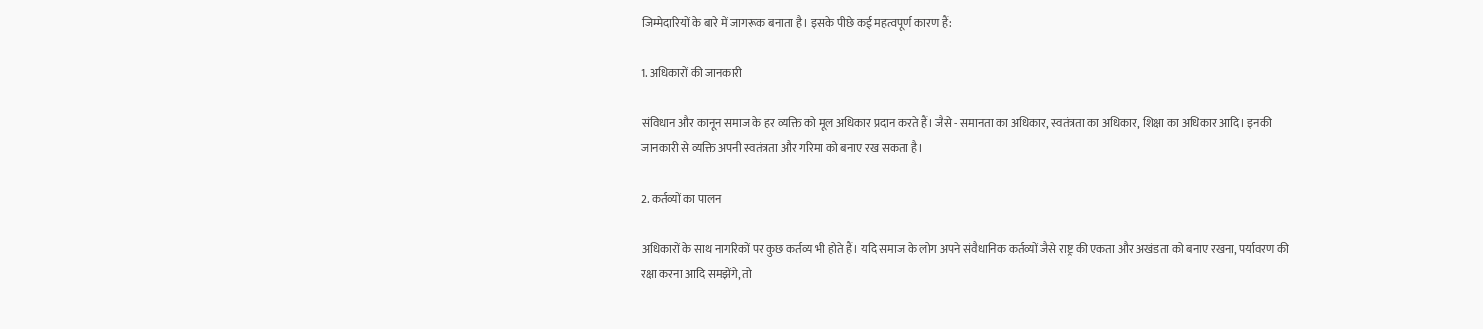जिम्मेदारियों के बारे में जागरूक बनाता है। इसके पीछे कई महत्वपूर्ण कारण हैं:

1. अधिकारों की जानकारी

संविधान और कानून समाज के हर व्यक्ति को मूल अधिकार प्रदान करते हैं। जैसे - समानता का अधिकार, स्वतंत्रता का अधिकार, शिक्षा का अधिकार आदि। इनकी जानकारी से व्यक्ति अपनी स्वतंत्रता और गरिमा को बनाए रख सकता है।

2. कर्तव्यों का पालन

अधिकारों के साथ नागरिकों पर कुछ कर्तव्य भी होते हैं। यदि समाज के लोग अपने संवैधानिक कर्तव्यों जैसे राष्ट्र की एकता और अखंडता को बनाए रखना, पर्यावरण की रक्षा करना आदि समझेंगे, तो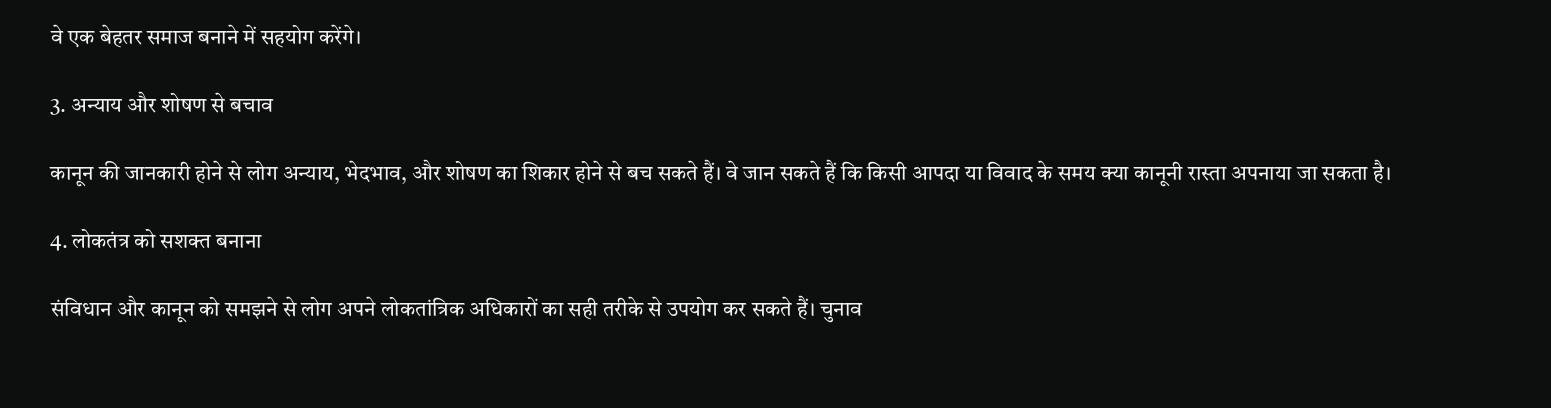वे एक बेहतर समाज बनाने में सहयोग करेंगे।

3. अन्याय और शोषण से बचाव

कानून की जानकारी होने से लोग अन्याय, भेदभाव, और शोषण का शिकार होने से बच सकते हैं। वे जान सकते हैं कि किसी आपदा या विवाद के समय क्या कानूनी रास्ता अपनाया जा सकता है।

4. लोकतंत्र को सशक्त बनाना

संविधान और कानून को समझने से लोग अपने लोकतांत्रिक अधिकारों का सही तरीके से उपयोग कर सकते हैं। चुनाव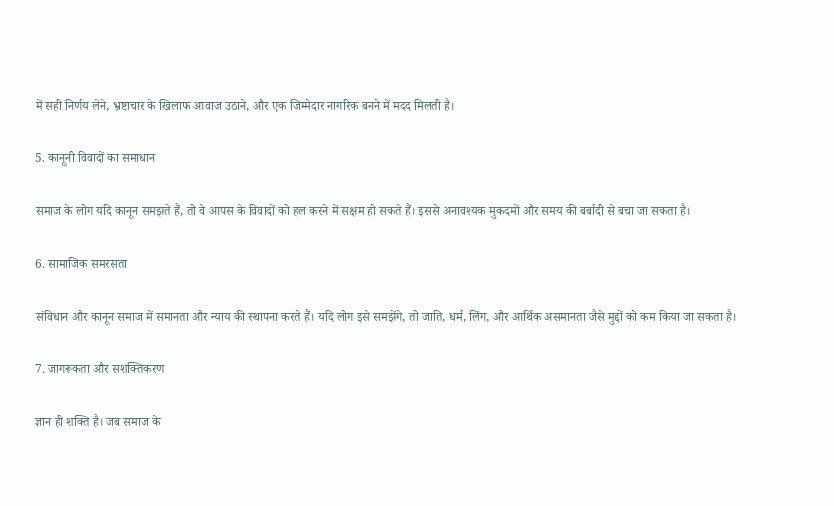में सही निर्णय लेने, भ्रष्टाचार के खिलाफ आवाज उठाने, और एक जिम्मेदार नागरिक बनने में मदद मिलती है।

5. कानूनी विवादों का समाधान

समाज के लोग यदि कानून समझते हैं, तो वे आपस के विवादों को हल करने में सक्षम हो सकते हैं। इससे अनावश्यक मुकदमों और समय की बर्बादी से बचा जा सकता है।

6. सामाजिक समरसता

संविधान और कानून समाज में समानता और न्याय की स्थापना करते हैं। यदि लोग इसे समझेंगे, तो जाति, धर्म, लिंग, और आर्थिक असमानता जैसे मुद्दों को कम किया जा सकता है।

7. जागरूकता और सशक्तिकरण

ज्ञान ही शक्ति है। जब समाज के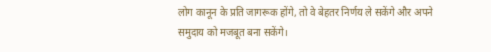लोग कानून के प्रति जागरूक होंगे, तो वे बेहतर निर्णय ले सकेंगे और अपने समुदाय को मजबूत बना सकेंगे।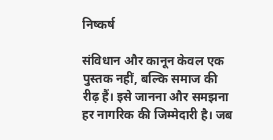निष्कर्ष

संविधान और कानून केवल एक पुस्तक नहीं, बल्कि समाज की रीढ़ हैं। इसे जानना और समझना हर नागरिक की जिम्मेदारी है। जब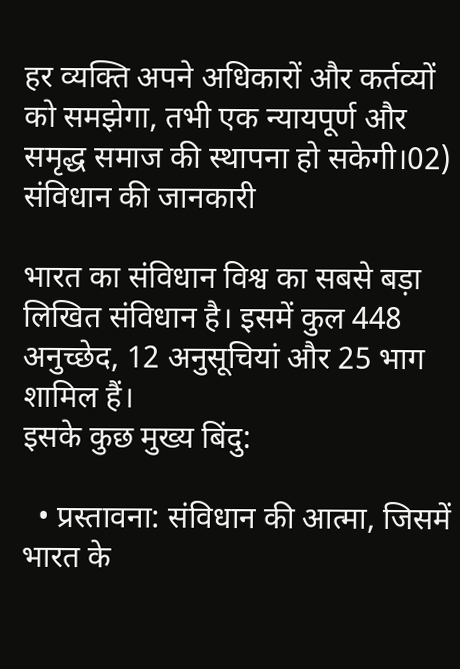हर व्यक्ति अपने अधिकारों और कर्तव्यों को समझेगा, तभी एक न्यायपूर्ण और समृद्ध समाज की स्थापना हो सकेगी।02) संविधान की जानकारी

भारत का संविधान विश्व का सबसे बड़ा लिखित संविधान है। इसमें कुल 448 अनुच्छेद, 12 अनुसूचियां और 25 भाग शामिल हैं।
इसके कुछ मुख्य बिंदु:

  • प्रस्तावना: संविधान की आत्मा, जिसमें भारत के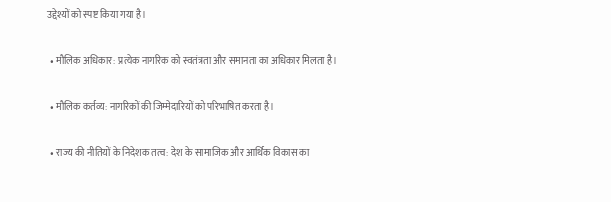उद्देश्यों को स्पष्ट किया गया है।

  • मौलिक अधिकार: प्रत्येक नागरिक को स्वतंत्रता और समानता का अधिकार मिलता है।

  • मौलिक कर्तव्य: नागरिकों की जिम्मेदारियों को परिभाषित करता है।

  • राज्य की नीतियों के निदेशक तत्व: देश के सामाजिक और आर्थिक विकास का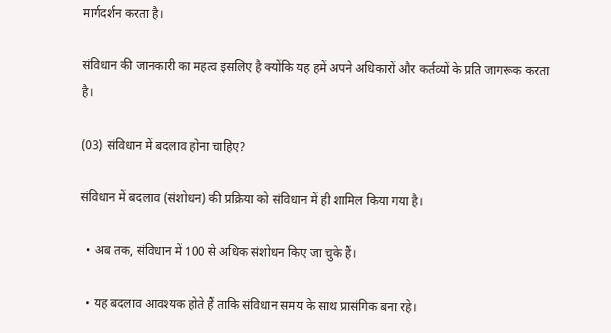मार्गदर्शन करता है।

संविधान की जानकारी का महत्व इसलिए है क्योंकि यह हमें अपने अधिकारों और कर्तव्यों के प्रति जागरूक करता है।

(03) संविधान में बदलाव होना चाहिए?

संविधान में बदलाव (संशोधन) की प्रक्रिया को संविधान में ही शामिल किया गया है।

  • अब तक, संविधान में 100 से अधिक संशोधन किए जा चुके हैं।

  • यह बदलाव आवश्यक होते हैं ताकि संविधान समय के साथ प्रासंगिक बना रहे।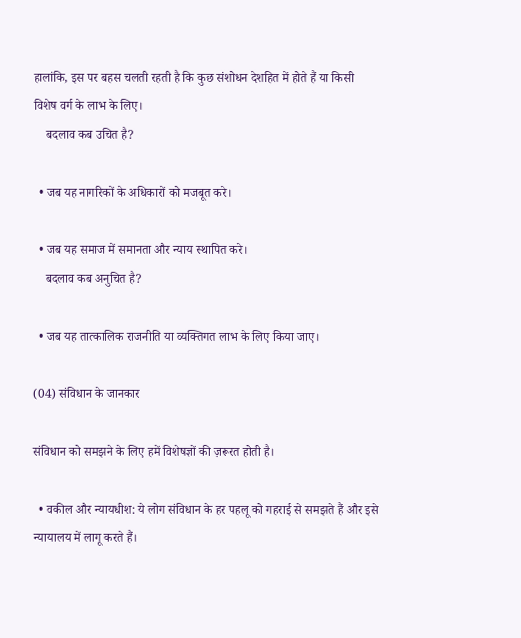हालांकि, इस पर बहस चलती रहती है कि कुछ संशोधन देशहित में होते हैं या किसी विशेष वर्ग के लाभ के लिए।
    बदलाव कब उचित है?

  • जब यह नागरिकों के अधिकारों को मजबूत करे।

  • जब यह समाज में समानता और न्याय स्थापित करे।
    बदलाव कब अनुचित है?

  • जब यह तात्कालिक राजनीति या व्यक्तिगत लाभ के लिए किया जाए।

(04) संविधान के जानकार

संविधान को समझने के लिए हमें विशेषज्ञों की ज़रूरत होती है।

  • वकील और न्यायधीश: ये लोग संविधान के हर पहलू को गहराई से समझते हैं और इसे न्यायालय में लागू करते हैं।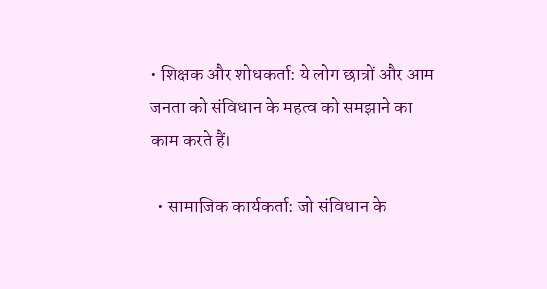• शिक्षक और शोधकर्ता: ये लोग छात्रों और आम जनता को संविधान के महत्व को समझाने का काम करते हैं।

  • सामाजिक कार्यकर्ता: जो संविधान के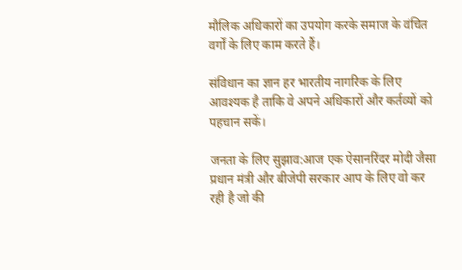मौलिक अधिकारों का उपयोग करके समाज के वंचित वर्गों के लिए काम करते हैं।

संविधान का ज्ञान हर भारतीय नागरिक के लिए आवश्यक है ताकि वे अपने अधिकारों और कर्तव्यों को पहचान सकें।

जनता के लिए सुझाव:आज एक ऐसानरिंदर मोदी जैसा प्रधान मंत्री और बीजेपी सरकार आप के लिए वो कर रही है जो की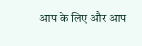आप के लिए और आप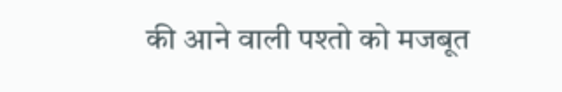की आने वाली पश्तो को मजबूत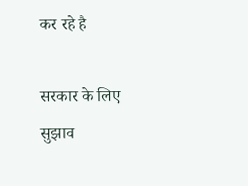कर रहे है

सरकार के लिए सुझाव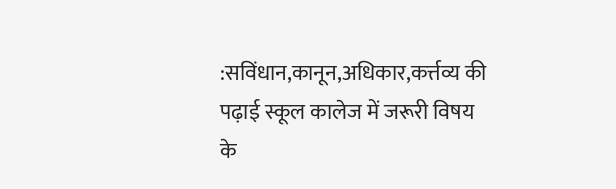:सविंधान,कानून,अधिकार,कर्त्तव्य की पढ़ाई स्कूल कालेज में जरूरी विषय के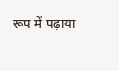रूप में पढ़ाया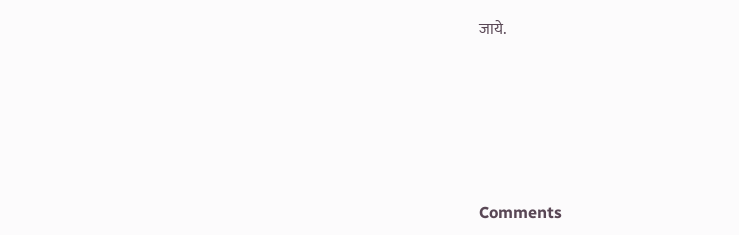जाये.





Comments